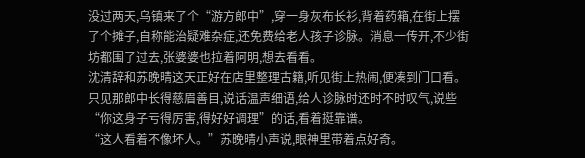没过两天,乌镇来了个“游方郎中”,穿一身灰布长衫,背着药箱,在街上摆了个摊子,自称能治疑难杂症,还免费给老人孩子诊脉。消息一传开,不少街坊都围了过去,张婆婆也拉着阿明,想去看看。
沈清辞和苏晚晴这天正好在店里整理古籍,听见街上热闹,便凑到门口看。只见那郎中长得慈眉善目,说话温声细语,给人诊脉时还时不时叹气,说些“你这身子亏得厉害,得好好调理”的话,看着挺靠谱。
“这人看着不像坏人。”苏晚晴小声说,眼神里带着点好奇。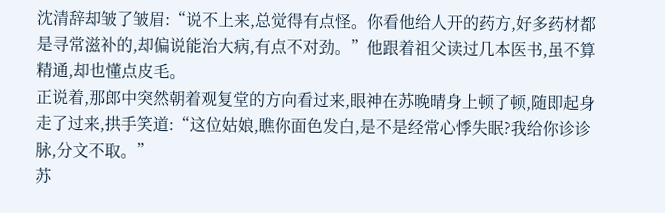沈清辞却皱了皱眉:“说不上来,总觉得有点怪。你看他给人开的药方,好多药材都是寻常滋补的,却偏说能治大病,有点不对劲。”他跟着祖父读过几本医书,虽不算精通,却也懂点皮毛。
正说着,那郎中突然朝着观复堂的方向看过来,眼神在苏晚晴身上顿了顿,随即起身走了过来,拱手笑道:“这位姑娘,瞧你面色发白,是不是经常心悸失眠?我给你诊诊脉,分文不取。”
苏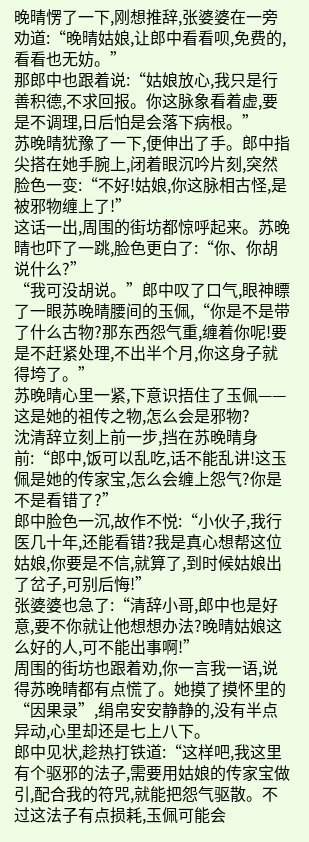晚晴愣了一下,刚想推辞,张婆婆在一旁劝道:“晚晴姑娘,让郎中看看呗,免费的,看看也无妨。”
那郎中也跟着说:“姑娘放心,我只是行善积德,不求回报。你这脉象看着虚,要是不调理,日后怕是会落下病根。”
苏晚晴犹豫了一下,便伸出了手。郎中指尖搭在她手腕上,闭着眼沉吟片刻,突然脸色一变:“不好!姑娘,你这脉相古怪,是被邪物缠上了!”
这话一出,周围的街坊都惊呼起来。苏晚晴也吓了一跳,脸色更白了:“你、你胡说什么?”
“我可没胡说。”郎中叹了口气,眼神瞟了一眼苏晚晴腰间的玉佩,“你是不是带了什么古物?那东西怨气重,缠着你呢!要是不赶紧处理,不出半个月,你这身子就得垮了。”
苏晚晴心里一紧,下意识捂住了玉佩——这是她的祖传之物,怎么会是邪物?
沈清辞立刻上前一步,挡在苏晚晴身前:“郎中,饭可以乱吃,话不能乱讲!这玉佩是她的传家宝,怎么会缠上怨气?你是不是看错了?”
郎中脸色一沉,故作不悦:“小伙子,我行医几十年,还能看错?我是真心想帮这位姑娘,你要是不信,就算了,到时候姑娘出了岔子,可别后悔!”
张婆婆也急了:“清辞小哥,郎中也是好意,要不你就让他想想办法?晚晴姑娘这么好的人,可不能出事啊!”
周围的街坊也跟着劝,你一言我一语,说得苏晚晴都有点慌了。她摸了摸怀里的“因果录”,绢帛安安静静的,没有半点异动,心里却还是七上八下。
郎中见状,趁热打铁道:“这样吧,我这里有个驱邪的法子,需要用姑娘的传家宝做引,配合我的符咒,就能把怨气驱散。不过这法子有点损耗,玉佩可能会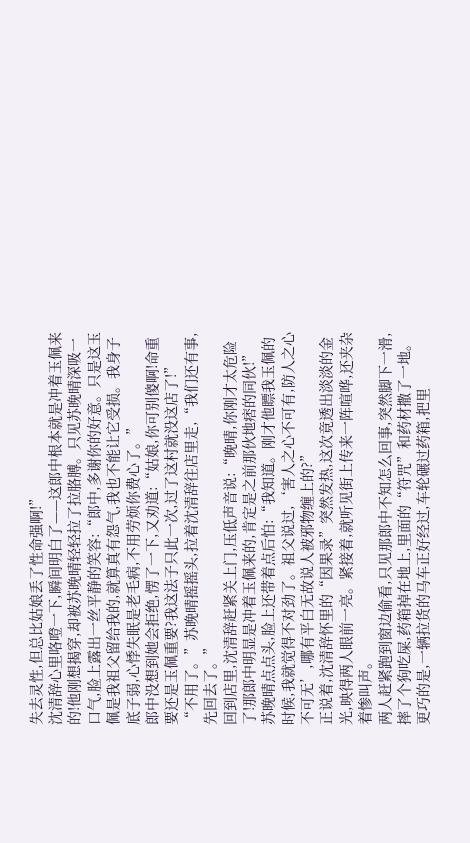失去灵性,但总比姑娘丢了性命强啊!”
沈清辞心里咯噔一下,瞬间明白了——这郎中根本就是冲着玉佩来的!他刚想揭穿,却被苏晚晴轻轻拉了拉胳膊。只见苏晚晴深吸一口气,脸上露出一丝平静的笑容:“郎中,多谢你的好意。只是这玉佩是我祖父留给我的,就算真有怨气,我也不能让它受损。我身子底子弱,心悸失眠是老毛病,不用劳烦你费心了。”
郎中没想到她会拒绝,愣了一下,又劝道:“姑娘,你可别傻啊!命重要还是玉佩重要?我这法子只此一次,过了这村就没这店了!”
“不用了。”苏晚晴摇摇头,拉着沈清辞往店里走,“我们还有事,先回去了。”
回到店里,沈清辞赶紧关上门,压低声音说:“晚晴,你刚才太危险了!那郎中明显是冲着玉佩来的,肯定是之前那伙地痞的同伙!”
苏晚晴点点头,脸上还带着点后怕:“我知道。刚才他瞟我玉佩的时候,我就觉得不对劲了。祖父说过,‘害人之心不可有,防人之心不可无’,哪有平白无故说人被邪物缠上的?”
正说着,沈清辞怀里的“因果录”突然发热,这次竟透出淡淡的金光,映得两人眼前一亮。紧接着,就听见街上传来一阵喧哗,还夹杂着惨叫声。
两人赶紧跑到窗边偷看,只见那郎中不知怎么回事,突然脚下一滑,摔了个狗吃屎,药箱掉在地上,里面的“符咒”和药材撒了一地。更巧的是,一辆拉货的马车正好经过,车轮碾过药箱,把里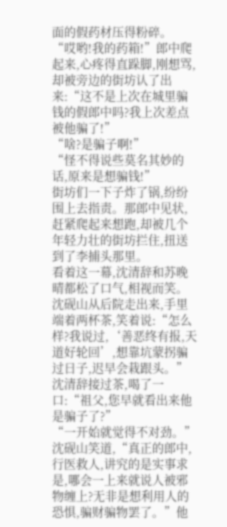面的假药材压得粉碎。
“哎哟!我的药箱!”郎中爬起来,心疼得直跺脚,刚想骂,却被旁边的街坊认了出来:“这不是上次在城里骗钱的假郎中吗?我上次差点被他骗了!”
“啥?是骗子啊!”
“怪不得说些莫名其妙的话,原来是想骗钱!”
街坊们一下子炸了锅,纷纷围上去指责。那郎中见状,赶紧爬起来想跑,却被几个年轻力壮的街坊拦住,扭送到了李捕头那里。
看着这一幕,沈清辞和苏晚晴都松了口气,相视而笑。
沈砚山从后院走出来,手里端着两杯茶,笑着说:“怎么样?我说过,‘善恶终有报,天道好轮回’,想靠坑蒙拐骗过日子,迟早会栽跟头。”
沈清辞接过茶,喝了一口:“祖父,您早就看出来他是骗子了?”
“一开始就觉得不对劲。”沈砚山笑道,“真正的郎中,行医救人,讲究的是实事求是,哪会一上来就说人被邪物缠上?无非是想利用人的恐惧,骗财骗物罢了。”他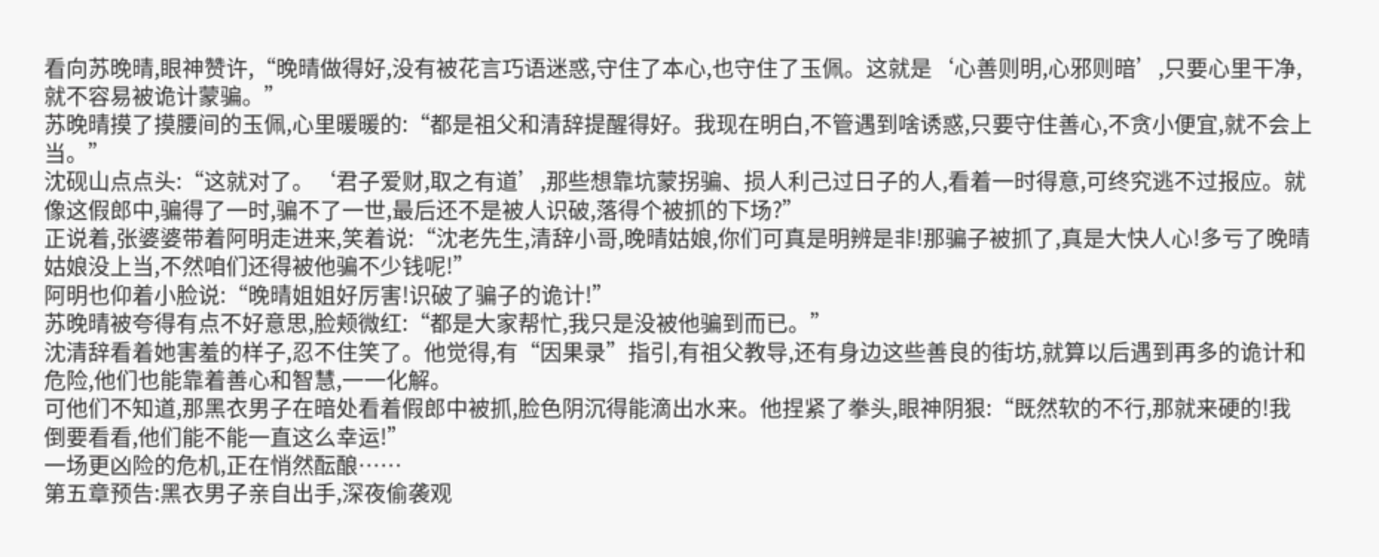看向苏晚晴,眼神赞许,“晚晴做得好,没有被花言巧语迷惑,守住了本心,也守住了玉佩。这就是‘心善则明,心邪则暗’,只要心里干净,就不容易被诡计蒙骗。”
苏晚晴摸了摸腰间的玉佩,心里暖暖的:“都是祖父和清辞提醒得好。我现在明白,不管遇到啥诱惑,只要守住善心,不贪小便宜,就不会上当。”
沈砚山点点头:“这就对了。‘君子爱财,取之有道’,那些想靠坑蒙拐骗、损人利己过日子的人,看着一时得意,可终究逃不过报应。就像这假郎中,骗得了一时,骗不了一世,最后还不是被人识破,落得个被抓的下场?”
正说着,张婆婆带着阿明走进来,笑着说:“沈老先生,清辞小哥,晚晴姑娘,你们可真是明辨是非!那骗子被抓了,真是大快人心!多亏了晚晴姑娘没上当,不然咱们还得被他骗不少钱呢!”
阿明也仰着小脸说:“晚晴姐姐好厉害!识破了骗子的诡计!”
苏晚晴被夸得有点不好意思,脸颊微红:“都是大家帮忙,我只是没被他骗到而已。”
沈清辞看着她害羞的样子,忍不住笑了。他觉得,有“因果录”指引,有祖父教导,还有身边这些善良的街坊,就算以后遇到再多的诡计和危险,他们也能靠着善心和智慧,一一化解。
可他们不知道,那黑衣男子在暗处看着假郎中被抓,脸色阴沉得能滴出水来。他捏紧了拳头,眼神阴狠:“既然软的不行,那就来硬的!我倒要看看,他们能不能一直这么幸运!”
一场更凶险的危机,正在悄然酝酿……
第五章预告:黑衣男子亲自出手,深夜偷袭观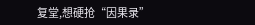复堂,想硬抢“因果录”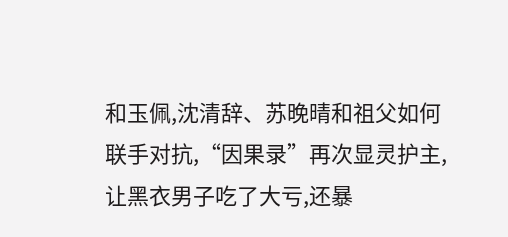和玉佩,沈清辞、苏晚晴和祖父如何联手对抗,“因果录”再次显灵护主,让黑衣男子吃了大亏,还暴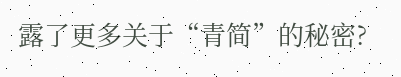露了更多关于“青简”的秘密?